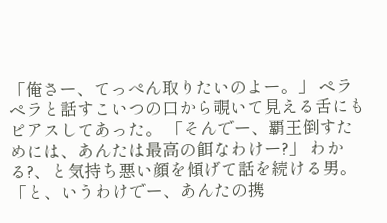「俺さー、てっぺん取りたいのよー。」 ペラペラと話すこいつの口から覗いて見える舌にもピアスしてあった。 「そんでー、覇王倒すためには、あんたは最高の餌なわけー?」 わかる?、と気持ち悪い顔を傾げて話を続ける男。 「と、いうわけでー、あんたの携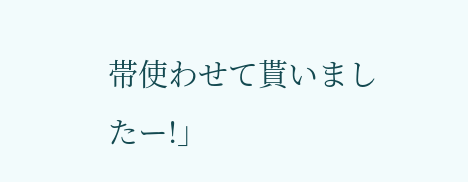帯使わせて貰いましたー!」